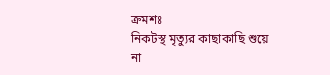ক্রমশঃ
নিকটস্থ মৃত্যুর কাছাকাছি শুয়ে
না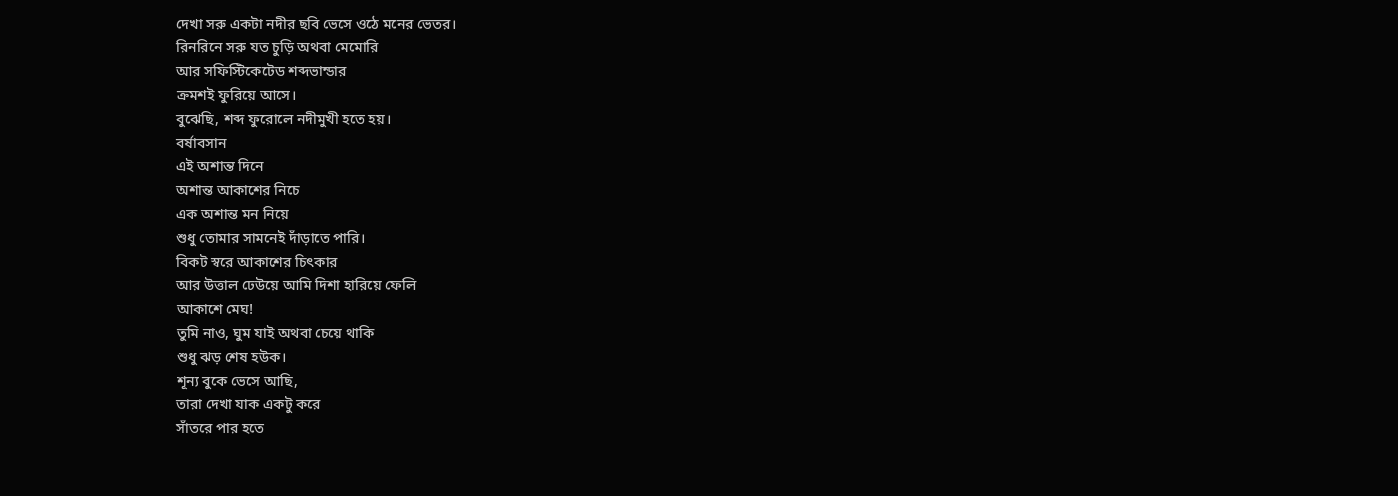দেখা সরু একটা নদীর ছবি ভেসে ওঠে মনের ভেতর।
রিনরিনে সরু যত চুড়ি অথবা মেমোরি
আর সফিস্টিকেটেড শব্দভান্ডার
ক্রমশই ফুরিয়ে আসে।
বুঝেছি, শব্দ ফুরোলে নদীমুখী হতে হয়।
বর্ষাবসান
এই অশান্ত দিনে
অশান্ত আকাশের নিচে
এক অশান্ত মন নিয়ে
শুধু তোমার সামনেই দাঁড়াতে পারি।
বিকট স্বরে আকাশের চিৎকার
আর উত্তাল ঢেউয়ে আমি দিশা হারিয়ে ফেলি
আকাশে মেঘ!
তুমি নাও, ঘুম যাই অথবা চেয়ে থাকি
শুধু ঝড় শেষ হউক।
শূন্য বুকে ভেসে আছি,
তারা দেখা যাক একটু করে
সাঁতরে পার হতে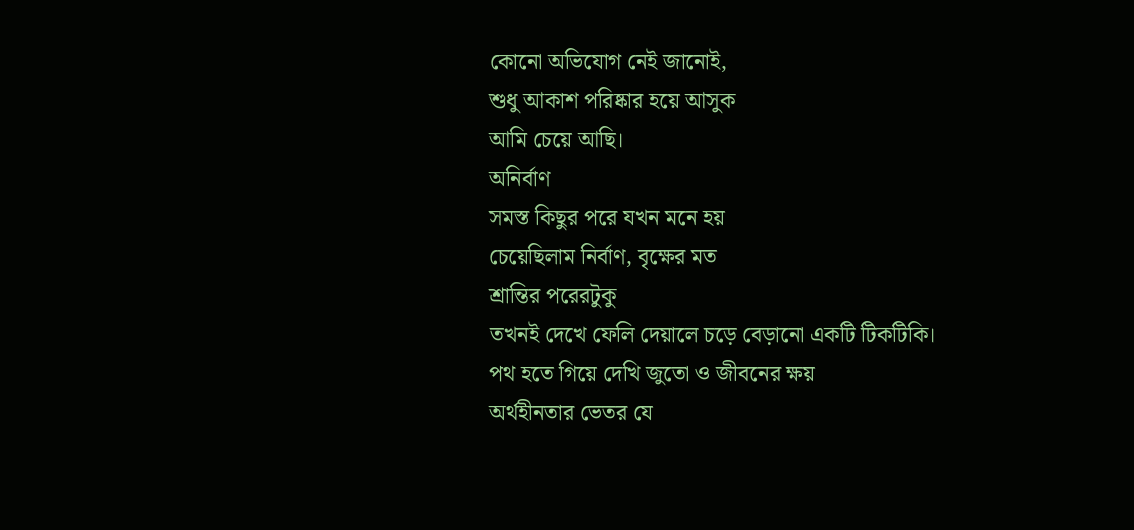কোনো অভিযোগ নেই জানোই,
শুধু আকাশ পরিষ্কার হয়ে আসুক
আমি চেয়ে আছি।
অনির্বাণ
সমস্ত কিছুর পরে যখন মনে হয়
চেয়েছিলাম নির্বাণ, বৃক্ষের মত
শ্রান্তির পরেরটুকু
তখনই দেখে ফেলি দেয়ালে চড়ে বেড়ানো একটি টিকটিকি।
পথ হতে গিয়ে দেখি জুতো ও জীবনের ক্ষয়
অর্থহীনতার ভেতর যে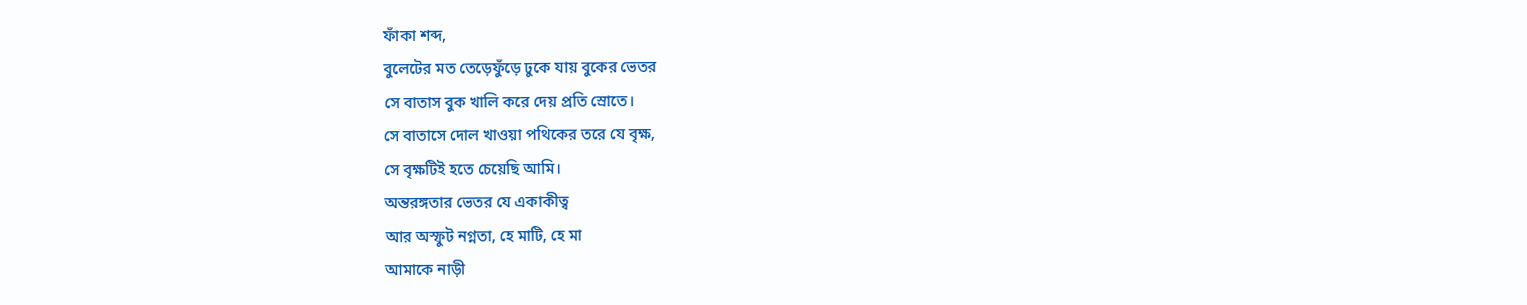ফাঁকা শব্দ,
বুলেটের মত তেড়েফুঁড়ে ঢুকে যায় বুকের ভেতর
সে বাতাস বুক খালি করে দেয় প্রতি স্রোতে।
সে বাতাসে দোল খাওয়া পথিকের তরে যে বৃক্ষ,
সে বৃক্ষটিই হতে চেয়েছি আমি।
অন্তরঙ্গতার ভেতর যে একাকীত্ব
আর অস্ফুট নগ্নতা, হে মাটি, হে মা
আমাকে নাড়ী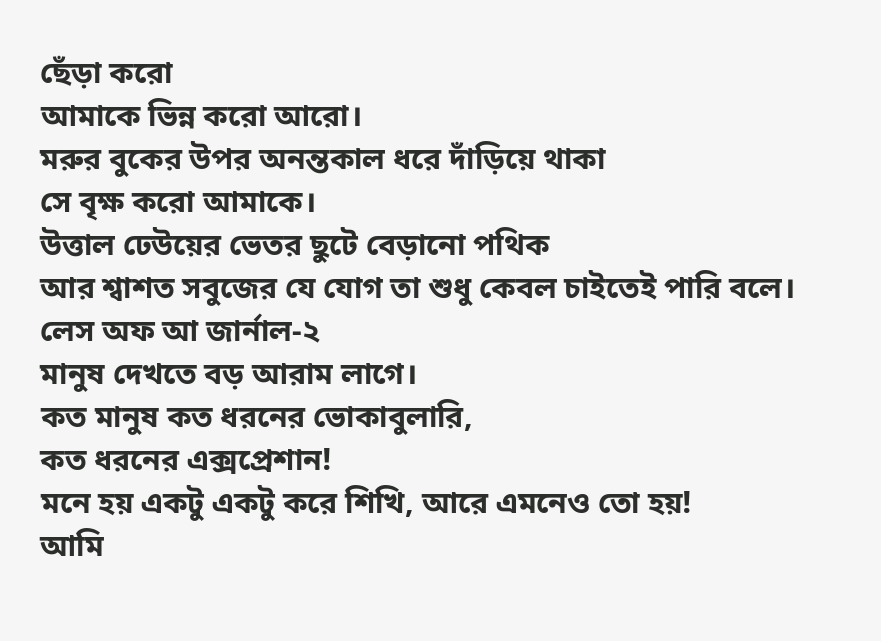ছেঁড়া করো
আমাকে ভিন্ন করো আরো।
মরুর বুকের উপর অনন্তকাল ধরে দাঁড়িয়ে থাকা
সে বৃক্ষ করো আমাকে।
উত্তাল ঢেউয়ের ভেতর ছুটে বেড়ানো পথিক
আর শ্বাশত সবুজের যে যোগ তা শুধু কেবল চাইতেই পারি বলে।
লেস অফ আ জার্নাল-২
মানুষ দেখতে বড় আরাম লাগে।
কত মানুষ কত ধরনের ভোকাবুলারি,
কত ধরনের এক্সপ্রেশান!
মনে হয় একটু একটু করে শিখি, আরে এমনেও তো হয়!
আমি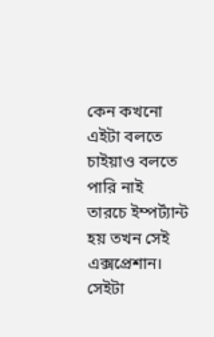কেন কখনো এইটা বলতে চাইয়াও বলতে পারি নাই
তারচে ইম্পর্ট্যান্ট হয় তখন সেই এক্সপ্রেশান।
সেইটা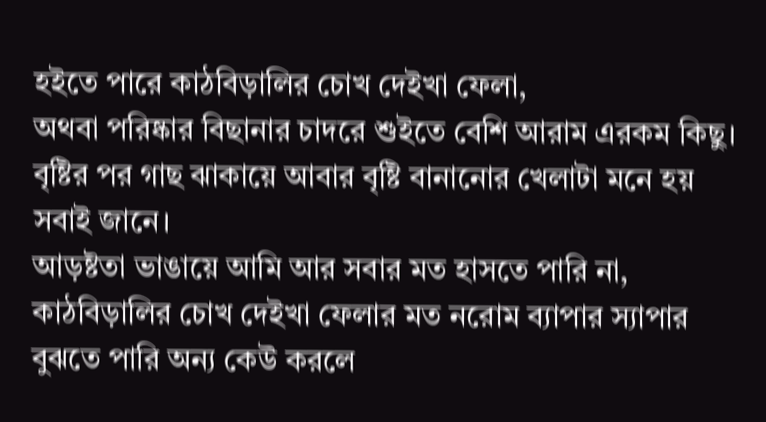হইতে পারে কাঠবিড়ালির চোখ দেইখা ফেলা,
অথবা পরিষ্কার বিছানার চাদরে শুইতে বেশি আরাম এরকম কিছু।
বৃষ্টির পর গাছ ঝাকায়ে আবার বৃষ্টি বানানোর খেলাটা মনে হয় সবাই জানে।
আড়ষ্টতা ভাঙায়ে আমি আর সবার মত হাসতে পারি না,
কাঠবিড়ালির চোখ দেইখা ফেলার মত নরোম ব্যাপার স্যাপার বুঝতে পারি অন্য কেউ করলে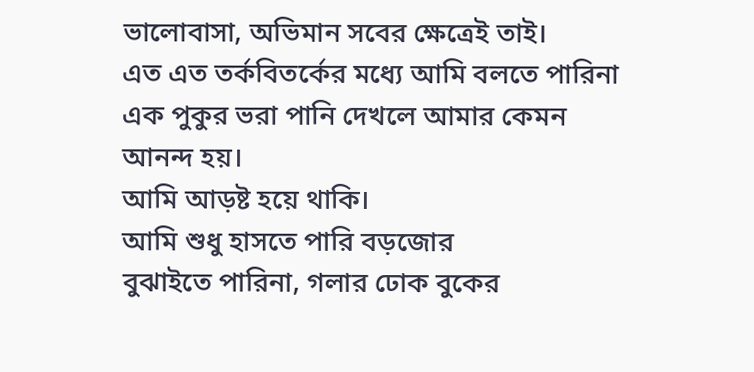ভালোবাসা, অভিমান সবের ক্ষেত্রেই তাই।
এত এত তর্কবিতর্কের মধ্যে আমি বলতে পারিনা এক পুকুর ভরা পানি দেখলে আমার কেমন আনন্দ হয়।
আমি আড়ষ্ট হয়ে থাকি।
আমি শুধু হাসতে পারি বড়জোর
বুঝাইতে পারিনা, গলার ঢোক বুকের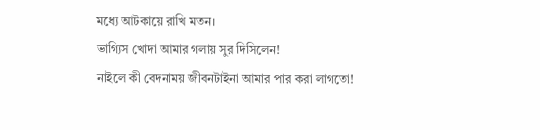মধ্যে আটকায়ে রাখি মতন।
ভাগ্যিস খোদা আমার গলায় সুর দিসিলেন!
নাইলে কী বেদনাময় জীবনটাইনা আমার পার করা লাগতো!